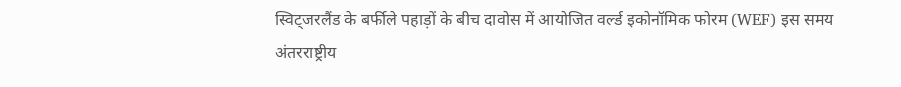स्विट्जरलैंड के बर्फीले पहाड़ों के बीच दावोस में आयोजित वर्ल्ड इकोनॉमिक फोरम (WEF) इस समय अंतरराष्ट्रीय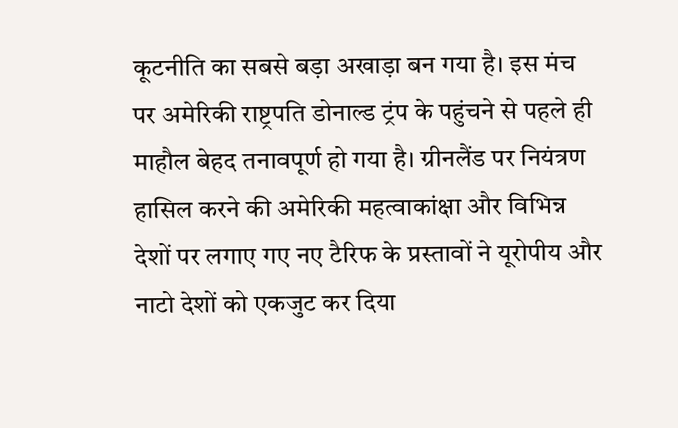कूटनीति का सबसे बड़ा अखाड़ा बन गया है। इस मंच पर अमेरिकी राष्ट्रपति डोनाल्ड ट्रंप के पहुंचने से पहले ही माहौल बेहद तनावपूर्ण हो गया है। ग्रीनलैंड पर नियंत्रण हासिल करने की अमेरिकी महत्वाकांक्षा और विभिन्न देशों पर लगाए गए नए टैरिफ के प्रस्तावों ने यूरोपीय और नाटो देशों को एकजुट कर दिया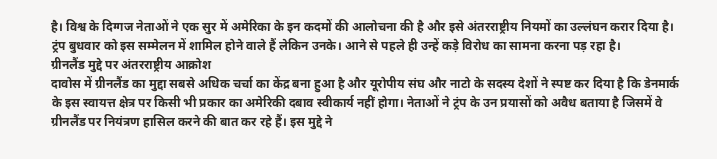है। विश्व के दिग्गज नेताओं ने एक सुर में अमेरिका के इन कदमों की आलोचना की है और इसे अंतरराष्ट्रीय नियमों का उल्लंघन करार दिया है। ट्रंप बुधवार को इस सम्मेलन में शामिल होने वाले हैं लेकिन उनके। आने से पहले ही उन्हें कड़े विरोध का सामना करना पड़ रहा है।
ग्रीनलैंड मुद्दे पर अंतरराष्ट्रीय आक्रोश
दावोस में ग्रीनलैंड का मुद्दा सबसे अधिक चर्चा का केंद्र बना हुआ है और यूरोपीय संघ और नाटो के सदस्य देशों ने स्पष्ट कर दिया है कि डेनमार्क के इस स्वायत्त क्षेत्र पर किसी भी प्रकार का अमेरिकी दबाव स्वीकार्य नहीं होगा। नेताओं ने ट्रंप के उन प्रयासों को अवैध बताया है जिसमें वे ग्रीनलैंड पर नियंत्रण हासिल करने की बात कर रहे हैं। इस मुद्दे ने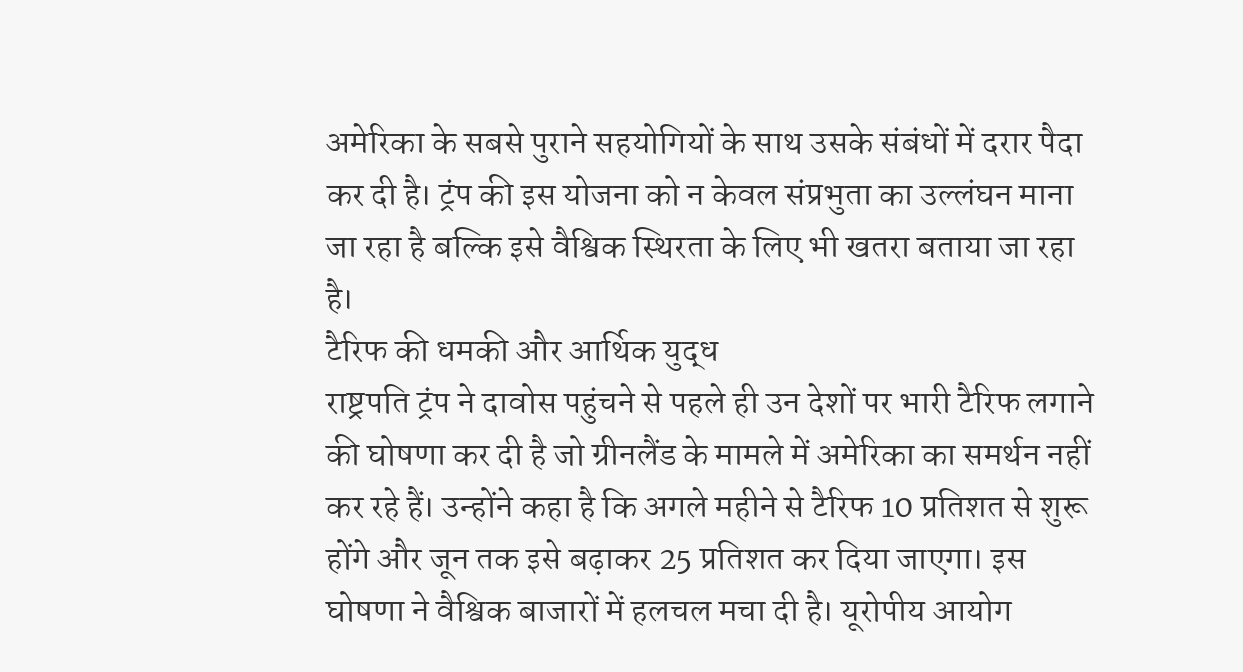अमेरिका के सबसे पुराने सहयोगियों के साथ उसके संबंधों में दरार पैदा कर दी है। ट्रंप की इस योजना को न केवल संप्रभुता का उल्लंघन माना जा रहा है बल्कि इसे वैश्विक स्थिरता के लिए भी खतरा बताया जा रहा है।
टैरिफ की धमकी और आर्थिक युद्ध
राष्ट्रपति ट्रंप ने दावोस पहुंचने से पहले ही उन देशों पर भारी टैरिफ लगाने की घोषणा कर दी है जो ग्रीनलैंड के मामले में अमेरिका का समर्थन नहीं कर रहे हैं। उन्होंने कहा है कि अगले महीने से टैरिफ 10 प्रतिशत से शुरू होंगे और जून तक इसे बढ़ाकर 25 प्रतिशत कर दिया जाएगा। इस घोषणा ने वैश्विक बाजारों में हलचल मचा दी है। यूरोपीय आयोग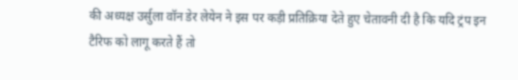की अध्यक्ष उर्सुला वॉन डेर लेयेन ने इस पर कड़ी प्रतिक्रिया देते हुए चेतावनी दी है कि यदि ट्रंप इन टैरिफ को लागू करते हैं तो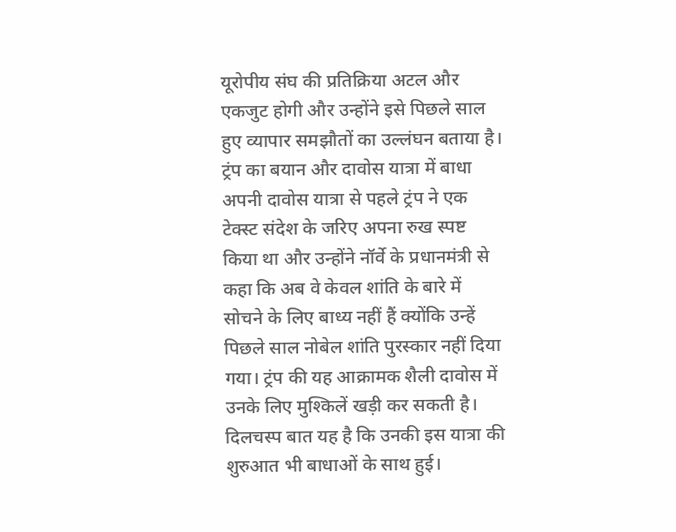यूरोपीय संघ की प्रतिक्रिया अटल और एकजुट होगी और उन्होंने इसे पिछले साल हुए व्यापार समझौतों का उल्लंघन बताया है।
ट्रंप का बयान और दावोस यात्रा में बाधा
अपनी दावोस यात्रा से पहले ट्रंप ने एक टेक्स्ट संदेश के जरिए अपना रुख स्पष्ट किया था और उन्होंने नॉर्वे के प्रधानमंत्री से कहा कि अब वे केवल शांति के बारे में सोचने के लिए बाध्य नहीं हैं क्योंकि उन्हें पिछले साल नोबेल शांति पुरस्कार नहीं दिया गया। ट्रंप की यह आक्रामक शैली दावोस में उनके लिए मुश्किलें खड़ी कर सकती है। दिलचस्प बात यह है कि उनकी इस यात्रा की शुरुआत भी बाधाओं के साथ हुई।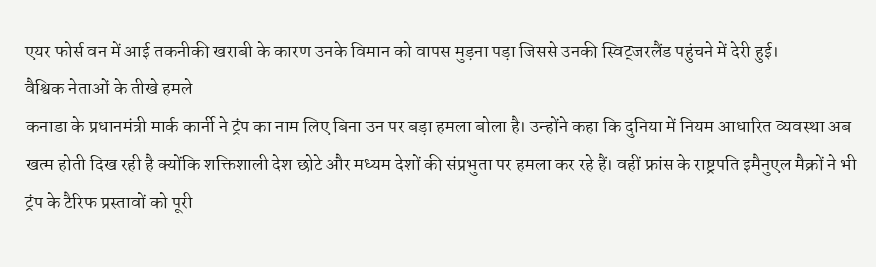एयर फोर्स वन में आई तकनीकी खराबी के कारण उनके विमान को वापस मुड़ना पड़ा जिससे उनकी स्विट्जरलैंड पहुंचने में देरी हुई।
वैश्विक नेताओं के तीखे हमले
कनाडा के प्रधानमंत्री मार्क कार्नी ने ट्रंप का नाम लिए बिना उन पर बड़ा हमला बोला है। उन्होंने कहा कि दुनिया में नियम आधारित व्यवस्था अब खत्म होती दिख रही है क्योंकि शक्तिशाली देश छोटे और मध्यम देशों की संप्रभुता पर हमला कर रहे हैं। वहीं फ्रांस के राष्ट्रपति इमैनुएल मैक्रों ने भी ट्रंप के टैरिफ प्रस्तावों को पूरी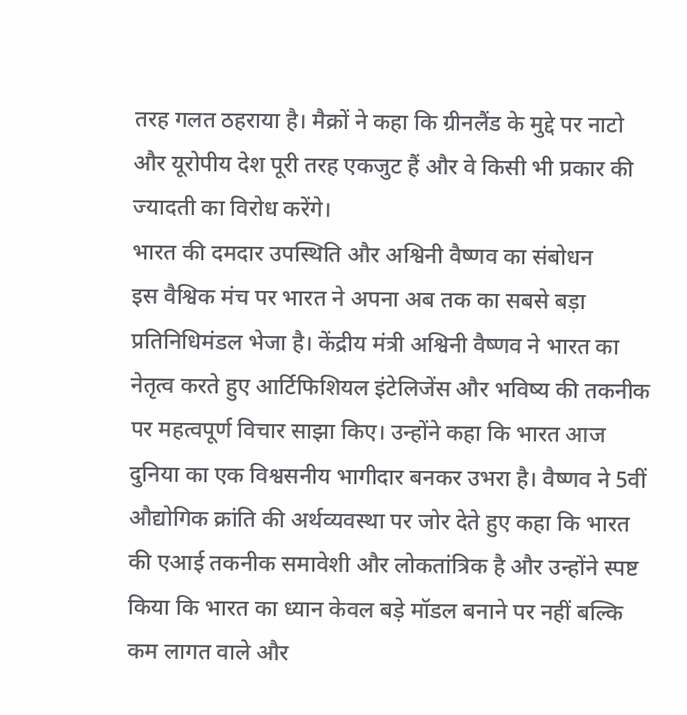तरह गलत ठहराया है। मैक्रों ने कहा कि ग्रीनलैंड के मुद्दे पर नाटो और यूरोपीय देश पूरी तरह एकजुट हैं और वे किसी भी प्रकार की ज्यादती का विरोध करेंगे।
भारत की दमदार उपस्थिति और अश्विनी वैष्णव का संबोधन
इस वैश्विक मंच पर भारत ने अपना अब तक का सबसे बड़ा प्रतिनिधिमंडल भेजा है। केंद्रीय मंत्री अश्विनी वैष्णव ने भारत का नेतृत्व करते हुए आर्टिफिशियल इंटेलिजेंस और भविष्य की तकनीक पर महत्वपूर्ण विचार साझा किए। उन्होंने कहा कि भारत आज दुनिया का एक विश्वसनीय भागीदार बनकर उभरा है। वैष्णव ने 5वीं औद्योगिक क्रांति की अर्थव्यवस्था पर जोर देते हुए कहा कि भारत की एआई तकनीक समावेशी और लोकतांत्रिक है और उन्होंने स्पष्ट किया कि भारत का ध्यान केवल बड़े मॉडल बनाने पर नहीं बल्कि कम लागत वाले और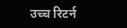उच्च रिटर्न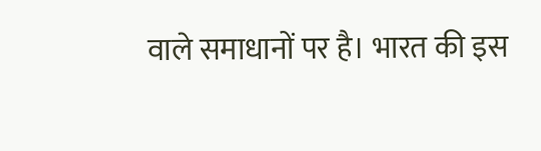वाले समाधानों पर है। भारत की इस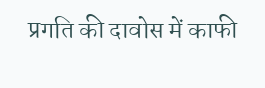प्रगति की दावोस में काफी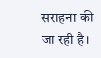सराहना की जा रही है।